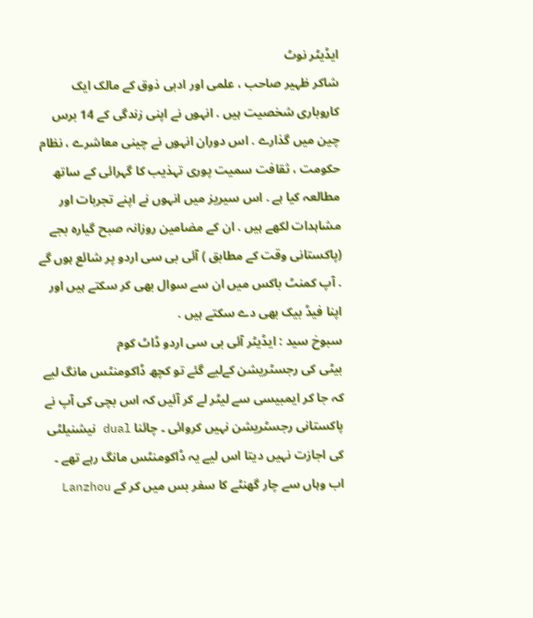ایڈیٹر نوٹ
شاکر ظہیر صاحب ، علمی اور ادبی ذوق کے مالک ایک کاروباری شخصیت ہیں . انہوں نے اپنی زندگی کے 14 برس چین میں گذارے . اس دوران انہوں نے چینی معاشرے ، نظام حکومت ، ثقافت سمیت پوری تہذیب کا گہرائی کے ساتھ مطالعہ کیا ہے . اس سیریز میں انہوں نے اپنے تجربات اور مشاہدات لکھے ہیں . ان کے مضامین روزانہ صبح گیارہ بجے (پاکستانی وقت کے مطابق ) آئی بی سی اردو پر شائع ہوں گے . آپ کمنٹ باکس میں ان سے سوال بھی کر سکتے ہیں اور اپنا فیڈ بیک بھی دے سکتے ہیں .
سبوخ سید : ایڈیٹر آئی بی سی اردو ڈاٹ کوم
بیٹی کی رجسٹریشن کےلیے گئے تو کچھ ڈاکومنٹس مانگ لیے کہ جا کر ایمبیسی سے لیٹر لے کر آئیں کہ اس بچی کی آپ نے پاکستانی رجسٹریشن نہیں کروائی ۔ چائنا dual نیشنیلٹی کی اجازت نہیں دیتا اس لیے یہ ڈاکومنٹس مانگ رہے تھے ۔ اب وہاں سے چار گھنٹے کا سفر بس میں کر کے Lanzhou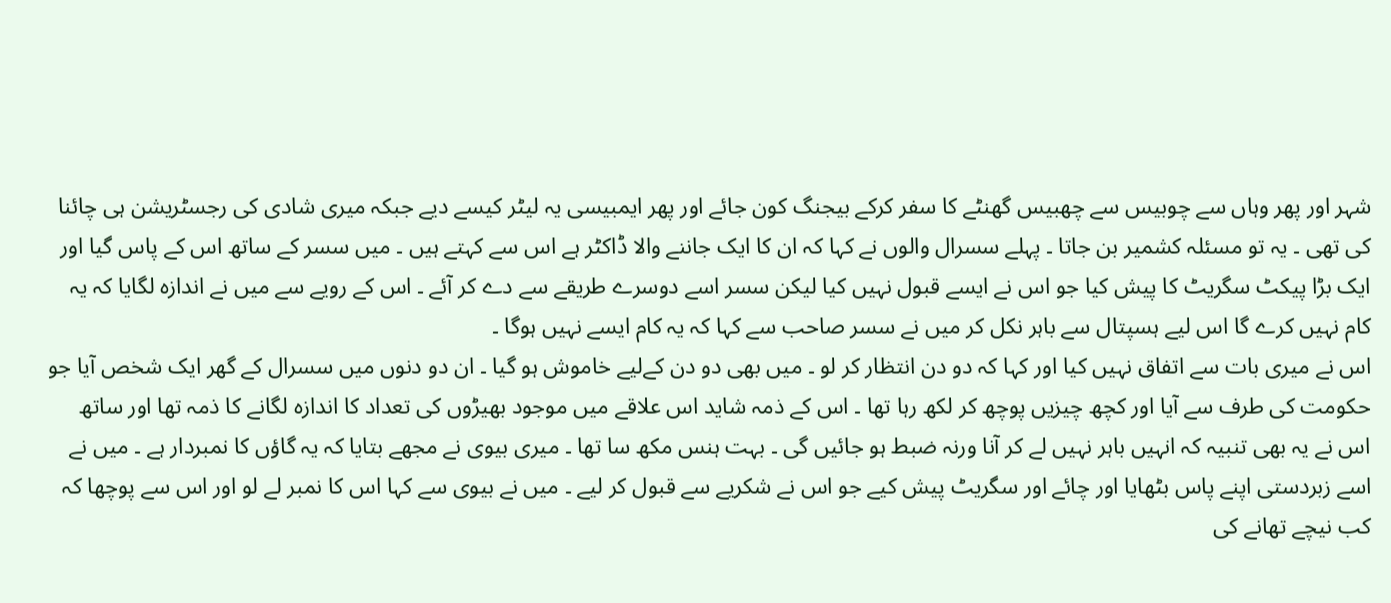شہر اور پھر وہاں سے چوبیس سے چھبیس گھنٹے کا سفر کرکے بیجنگ کون جائے اور پھر ایمبیسی یہ لیٹر کیسے دیے جبکہ میری شادی کی رجسٹریشن ہی چائنا کی تھی ۔ یہ تو مسئلہ کشمیر بن جاتا ۔ پہلے سسرال والوں نے کہا کہ ان کا ایک جاننے والا ڈاکٹر ہے اس سے کہتے ہیں ۔ میں سسر کے ساتھ اس کے پاس گیا اور ایک بڑا پیکٹ سگریٹ کا پیش کیا جو اس نے ایسے قبول نہیں کیا لیکن سسر اسے دوسرے طریقے سے دے کر آئے ۔ اس کے رویے سے میں نے اندازہ لگایا کہ یہ کام نہیں کرے گا اس لیے ہسپتال سے باہر نکل کر میں نے سسر صاحب سے کہا کہ یہ کام ایسے نہیں ہوگا ۔
اس نے میری بات سے اتفاق نہیں کیا اور کہا کہ دو دن انتظار کر لو ۔ میں بھی دو دن کےلیے خاموش ہو گیا ۔ ان دو دنوں میں سسرال کے گھر ایک شخص آیا جو حکومت کی طرف سے آیا اور کچھ چیزیں پوچھ کر لکھ رہا تھا ۔ اس کے ذمہ شاید اس علاقے میں موجود بھیڑوں کی تعداد کا اندازہ لگانے کا ذمہ تھا اور ساتھ اس نے یہ بھی تنبیہ کہ انہیں باہر نہیں لے کر آنا ورنہ ضبط ہو جائیں گی ۔ بہت ہنس مکھ سا تھا ۔ میری بیوی نے مجھے بتایا کہ یہ گاؤں کا نمبردار ہے ۔ میں نے اسے زبردستی اپنے پاس بٹھایا اور چائے اور سگریٹ پیش کیے جو اس نے شکریے سے قبول کر لیے ۔ میں نے بیوی سے کہا اس کا نمبر لے لو اور اس سے پوچھا کہ کب نیچے تھانے کی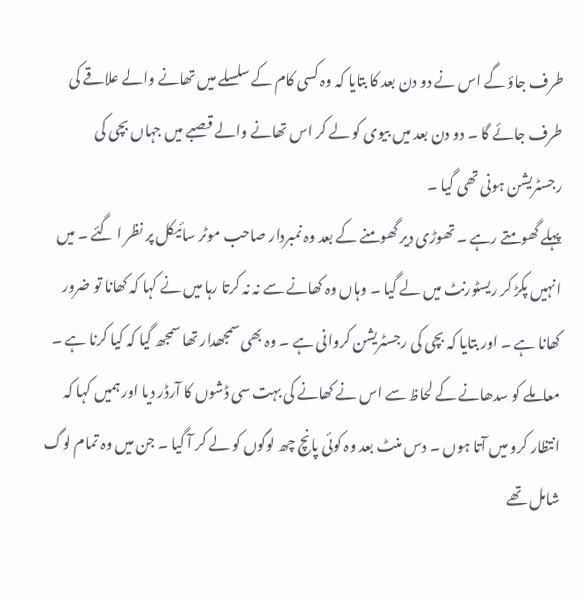طرف جاؤ گے اس نے دو دن بعد کا بتایا کہ وہ کسی کام کے سلسلے میں تھانے والے علاقے کی طرف جائے گا ۔ دو دن بعد میں بیوی کو لے کر اس تھانے والے قصبے میں جہاں بچی کی رجسٹریشن ہونی تھی گیا ۔
پہلے گھومتے رہے ۔ تھوڑی دیر گھومنے کے بعد وہ نمبردار صاحب موٹر سائیکل پر نظر ا گئے ۔ میں انہیں پکڑ کر ریسٹورنٹ میں لے گیا ۔ وہاں وہ کھانے سے نہ نہ کرتا رہا میں نے کہا کہ کھانا تو ضرور کھانا ہے ۔ اور بتایا کہ بچی کی رجسٹریشن کروانی ہے ۔ وہ بھی سمجھدار تھا سمجھ گیا کہ کیا کرنا ہے ۔ معاملے کو سدھانے کے لحاظ سے اس نے کھانے کی بہت سی ڈشوں کا آرڈر دیا اور ہمیں کہا کہ انتظار کرو میں آتا ہوں ۔ دس منٹ بعد وہ کوئی پانچ چھ لوگوں کو لے کر آ گیا ۔ جن میں وہ تمام لوگ شامل تھے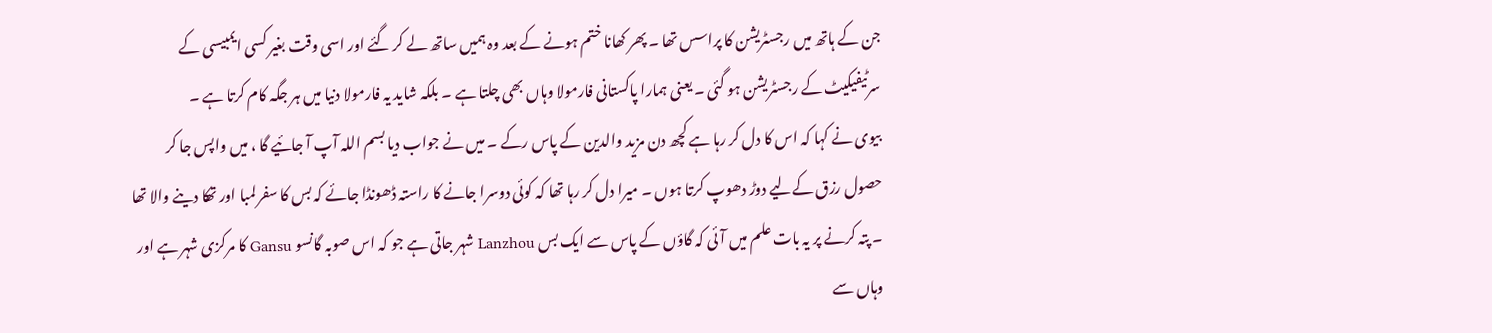جن کے ہاتھ میں رجسٹریشن کا پراسس تھا ۔ پھر کھانا ختم ہونے کے بعد وہ ہمیں ساتھ لے کر گئے اور اسی وقت بغیر کسی ایمبیسی کے سرٹیفیکیٹ کے رجسٹریشن ہو گئی ۔ یعنی ہمارا پاکستانی فارمولا وہاں بھی چلتا ہے ۔ بلکہ شاید یہ فارمولا دنیا میں ہر جگہ کام کرتا ہے ۔
بیوی نے کہا کہ اس کا دل کر رہا ہے کچھ دن مزید والدین کے پاس رکے ۔ میں نے جواب دیا بسم اللہ آپ آ جائیے گا ، میں واپس جا کر حصول رزق کےلیے دوڑ دھوپ کرتا ہوں ۔ میرا دل کر رہا تھا کہ کوئی دوسرا جانے کا راستہ ڈھونڈا جائے کہ بس کا سفر لمبا اور تھکا دینے والا تھا ۔ پتہ کرنے پر یہ بات علم میں آئی کہ گاؤں کے پاس سے ایک بس Lanzhou شہر جاتی ہے جو کہ اس صوبہ گانسو Gansu کا مرکزی شہر ہے اور وہاں سے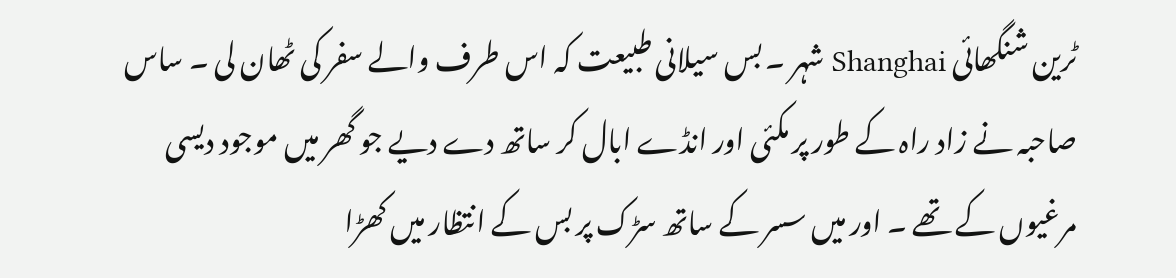ٹرین شنگھائی Shanghai شہر ۔ بس سیلانی طبیعت کہ اس طرف والے سفر کی ٹھان لی ۔ ساس صاحبہ نے زاد راہ کے طور پر مکئی اور انڈے ابال کر ساتھ دے دیے جو گھر میں موجود دیسی مرغیوں کے تھے ۔ اور میں سسر کے ساتھ سڑک پر بس کے انتظار میں کھڑا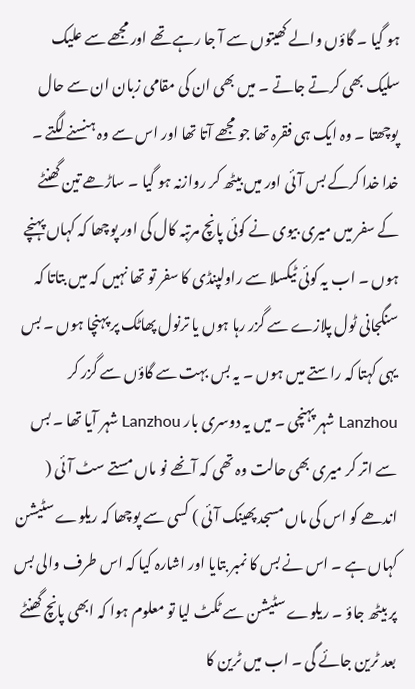ہو گیا ۔ گاؤں والے کھیتوں سے آ جا رہے تھے اور مجھے سے علیک سلیک بھی کرتے جاتے ۔ میں بھی ان کی مقامی زبان ان سے حال پوچھتا ۔ وہ ایک ہی فقرہ تھا جو مجھے آتا تھا اور اس سے وہ ہنسنے لگتے ۔
خدا خدا کرکے بس آئی اور میں بیٹھ کر روازنہ ہو گیا ۔ ساڑھے تین گھنٹے کے سفر میں میری بیوی نے کوئی پانچ مرتبہ کال کی اور پوچھا کہ کہاں پہنچے ہوں ۔ اب یہ کوئی ٹیکسلا سے راولپنڈی کا سفر تو تھا نہیں کہ میں بتاتا کہ سنگجانی ٹول پلازے سے گزر رہا ہوں یا ترنول پھاٹک پر پہنچا ہوں ۔ بس یہی کہتا کہ راستے میں ہوں ۔ یہ بس بہت سے گاؤں سے گزر کر Lanzhou شہر پہنچی ۔ میں یہ دوسری بار Lanzhou شہر آیا تھا ۔ بس سے اتر کر میری بھی حالت وہ تھی کہ آنھے نو ماں مستے سٹ آئی ( اندھے کو اس کی ماں مسجد پھینک آئی ) کسی سے پوچھا کہ ریلوے سٹیشن کہاں ہے ۔ اس نے بس کا نمبر بتایا اور اشارہ کیا کہ اس طرف والی بس پر بیٹھ جاؤ ۔ ریلوے سٹیشن سے ٹکٹ لیا تو معلوم ہوا کہ ابھی پانچ گھنٹے بعد ٹرین جائے گی ۔ اب میں ٹرین کا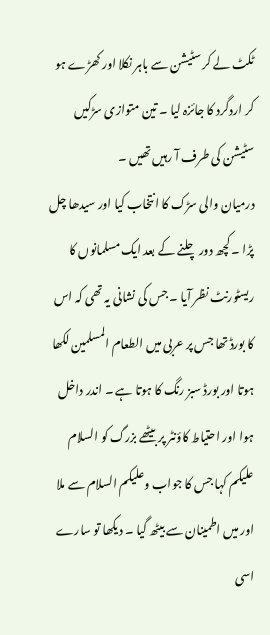ٹکٹ لے کر سٹیشن سے باہر نکلا اور کھڑے ہو کر اردگرد کا جائزہ لیا ۔ تین متوازی سڑکیں سٹیشن کی طرف آ رہیں تھیں ۔
درمیان والی سڑک کا انتخاب کیا اور سیدھا چل پڑا ۔ کچھ دور چلنے کے بعد ایک مسلمانوں کا ریسٹورنٹ نظر آیا ۔ جس کی نشانی یہ تھی کہ اس کا بورڈ تھا جس پر عربی میں الطعام المسلمین لکھا ہوتا اور بورڈ سبز رنگ کا ہوتا ہے ۔ اندر داخل ہوا اور احتیاط کاؤنٹر پر بیٹھے بزرگ کو السلام علیکم کہا جس کا جواب وعلیکم السلام سے ملا اور میں اطمینان سے بیٹھ گیا ۔ دیکھا تو سارے اسی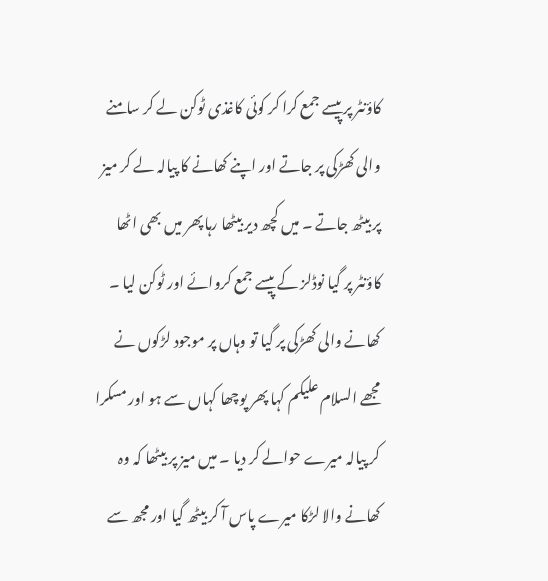کاؤنٹر پر پیسے جمع کرا کر کوئی کاغذی ٹوکن لے کر سامنے والی کھڑکی پر جاتے اور اپنے کھانے کا پیالہ لے کر میز پر بیٹھ جاتے ۔ میں کچھ دیر بیٹھا رہا پھر میں بھی اٹھا کاؤنٹر پر گیا نوڈلز کے پیسے جمع کروائے اور ٹوکن لیا ۔ کھانے والی کھڑکی پر گیا تو وہاں پر موجود لڑکوں نے مجھے السلام علیکم کہا پھر پوچھا کہاں سے ہو اور مسکرا کر پیالہ میرے حوالے کر دیا ۔ میں میز پر بیٹھا کہ وہ کھانے والا لڑکا میرے پاس آ کر بیٹھ گیا اور مجھ سے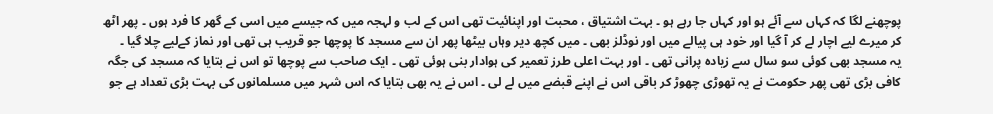پوچھنے لگا کہ کہاں سے آئے ہو اور کہاں جا رہے ہو ۔ بہت اشتیاق ، محبت اور اپنائیت تھی اس کے لب و لہجہ میں کہ جیسے میں اسی کے گھر کا فرد ہوں ۔ پھر اٹھ کر میرے لیے اچار لے کر آ گیا اور خود ہی پیالے میں اور نوڈلز بھی ۔ میں کچھ دیر وہاں بیٹھا پھر ان سے مسجد کا پوچھا جو قریب ہی تھی اور نماز کےلیے چلا گیا ۔
یہ مسجد بھی کوئی سو سال سے زیادہ پرانی تھی ۔ اور بہت اعلی طرز تعمیر کی ہوادار بنی ہوئی تھی ۔ ایک صاحب سے پوچھا تو اس نے بتایا کہ مسجد کی جگہ کافی بڑی تھی پھر حکومت نے یہ تھوڑی چھوڑ کر باقی اس نے اپنے قبضے میں لے لی ۔ اس نے یہ بھی بتایا کہ اس شہر میں مسلمانوں کی بہت بڑی تعداد ہے جو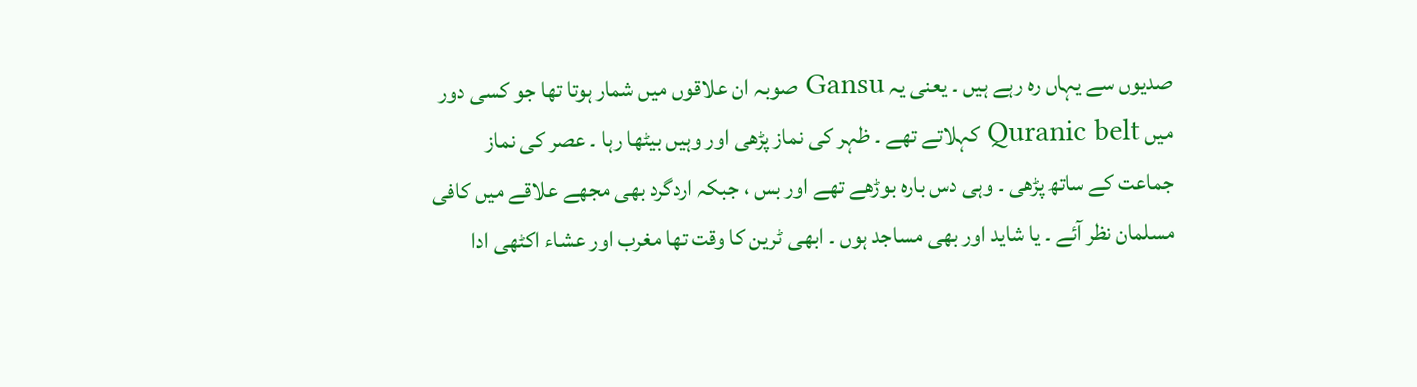صدیوں سے یہاں رہ رہے ہیں ۔ یعنی یہ Gansu صوبہ ان علاقوں میں شمار ہوتا تھا جو کسی دور میں Quranic belt کہلاتے تھے ۔ ظہر کی نماز پڑھی اور وہیں بیٹھا رہا ۔ عصر کی نماز جماعت کے ساتھ پڑھی ۔ وہی دس بارہ بوڑھے تھے اور بس ، جبکہ اردگرد بھی مجھے علاقے میں کافی مسلمان نظر آئے ۔ یا شاید اور بھی مساجد ہوں ۔ ابھی ٹرین کا وقت تھا مغرب اور عشاء اکٹھی ادا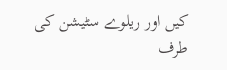کیں اور ریلوے سٹیشن کی طرف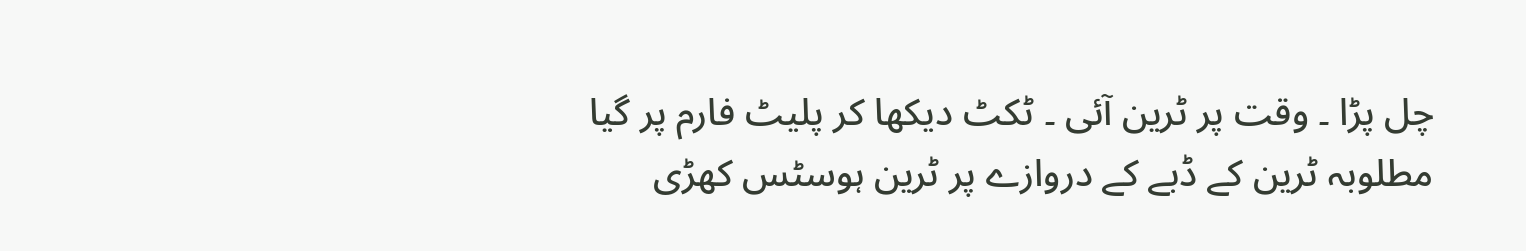چل پڑا ۔ وقت پر ٹرین آئی ۔ ٹکٹ دیکھا کر پلیٹ فارم پر گیا مطلوبہ ٹرین کے ڈبے کے دروازے پر ٹرین ہوسٹس کھڑی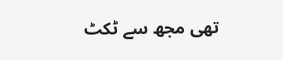تھی مجھ سے ٹکٹ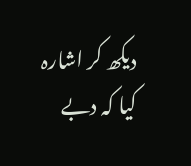دیکھ کر اشارہ کیا کہ دبے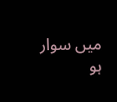میں سوار ہو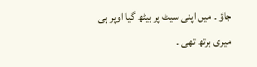جاؤ ۔ میں اپنی سیٹ پر بیٹھ گیا اوپر ہی میری برتھ تھی ۔